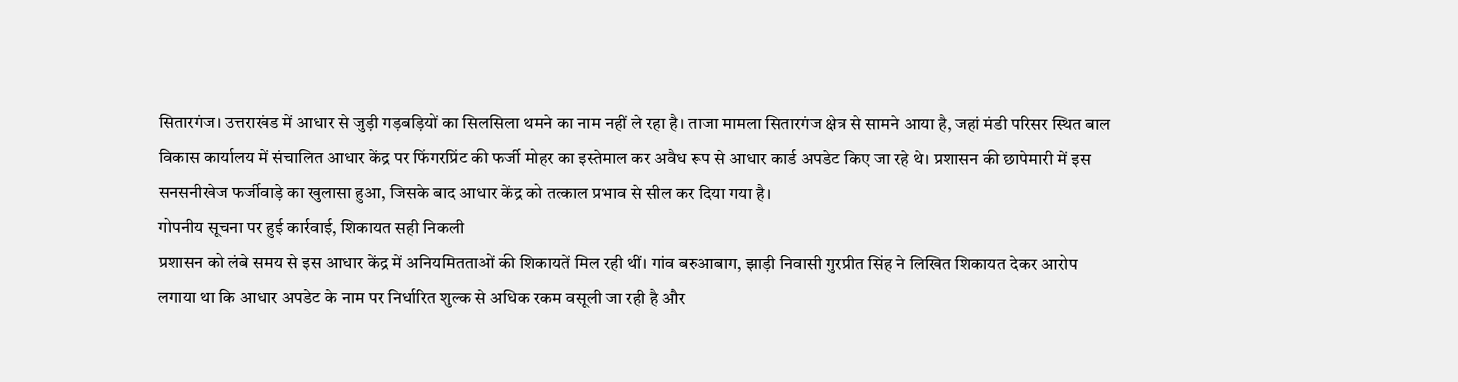सितारगंज। उत्तराखंड में आधार से जुड़ी गड़बड़ियों का सिलसिला थमने का नाम नहीं ले रहा है। ताजा मामला सितारगंज क्षेत्र से सामने आया है, जहां मंडी परिसर स्थित बाल विकास कार्यालय में संचालित आधार केंद्र पर फिंगरप्रिंट की फर्जी मोहर का इस्तेमाल कर अवैध रूप से आधार कार्ड अपडेट किए जा रहे थे। प्रशासन की छापेमारी में इस सनसनीखेज फर्जीवाड़े का खुलासा हुआ, जिसके बाद आधार केंद्र को तत्काल प्रभाव से सील कर दिया गया है।
गोपनीय सूचना पर हुई कार्रवाई, शिकायत सही निकली
प्रशासन को लंबे समय से इस आधार केंद्र में अनियमितताओं की शिकायतें मिल रही थीं। गांव बरुआबाग, झाड़ी निवासी गुरप्रीत सिंह ने लिखित शिकायत देकर आरोप लगाया था कि आधार अपडेट के नाम पर निर्धारित शुल्क से अधिक रकम वसूली जा रही है और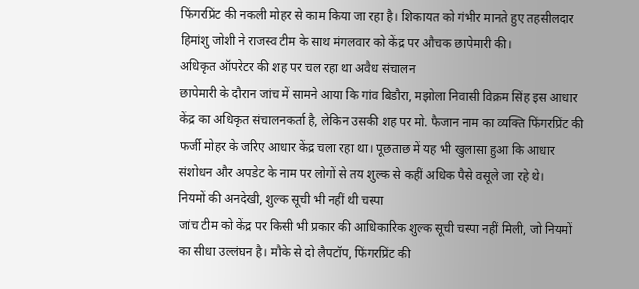फिंगरप्रिंट की नकली मोहर से काम किया जा रहा है। शिकायत को गंभीर मानते हुए तहसीलदार हिमांशु जोशी ने राजस्व टीम के साथ मंगलवार को केंद्र पर औचक छापेमारी की।
अधिकृत ऑपरेटर की शह पर चल रहा था अवैध संचालन
छापेमारी के दौरान जांच में सामने आया कि गांव बिडौरा, मझोला निवासी विक्रम सिंह इस आधार केंद्र का अधिकृत संचालनकर्ता है, लेकिन उसकी शह पर मो. फैजान नाम का व्यक्ति फिंगरप्रिंट की फर्जी मोहर के जरिए आधार केंद्र चला रहा था। पूछताछ में यह भी खुलासा हुआ कि आधार संशोधन और अपडेट के नाम पर लोगों से तय शुल्क से कहीं अधिक पैसे वसूले जा रहे थे।
नियमों की अनदेखी, शुल्क सूची भी नहीं थी चस्पा
जांच टीम को केंद्र पर किसी भी प्रकार की आधिकारिक शुल्क सूची चस्पा नहीं मिली, जो नियमों का सीधा उल्लंघन है। मौके से दो लैपटॉप, फिंगरप्रिंट की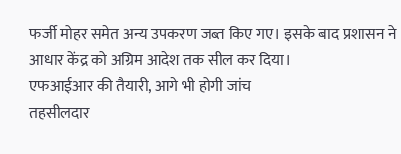फर्जी मोहर समेत अन्य उपकरण जब्त किए गए। इसके बाद प्रशासन ने आधार केंद्र को अग्रिम आदेश तक सील कर दिया।
एफआईआर की तैयारी, आगे भी होगी जांच
तहसीलदार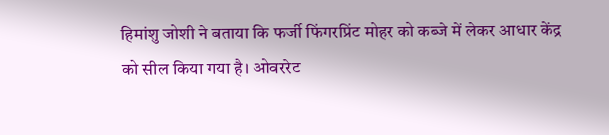हिमांशु जोशी ने बताया कि फर्जी फिंगरप्रिंट मोहर को कब्जे में लेकर आधार केंद्र को सील किया गया है। ओवररेट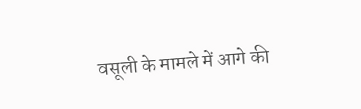वसूली के मामले में आगे की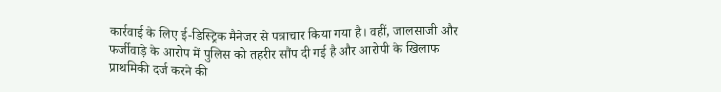कार्रवाई के लिए ई-डिस्ट्रिक मैनेजर से पत्राचार किया गया है। वहीं, जालसाजी और फर्जीवाड़े के आरोप में पुलिस को तहरीर सौंप दी गई है और आरोपी के खिलाफ प्राथमिकी दर्ज करने की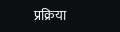प्रक्रिया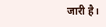जारी है।